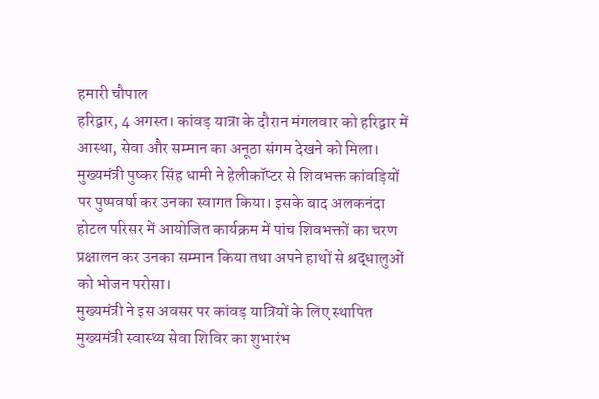हमारी चौपाल
हरिद्वार, 4 अगस्त। कांवड़ यात्रा के दौरान मंगलवार को हरिद्वार में आस्था, सेवा और सम्मान का अनूठा संगम देखने को मिला। मुख्यमंत्री पुष्कर सिंह धामी ने हेलीकॉप्टर से शिवभक्त कांवड़ियों पर पुष्पवर्षा कर उनका स्वागत किया। इसके बाद अलकनंदा होटल परिसर में आयोजित कार्यक्रम में पांच शिवभक्तों का चरण प्रक्षालन कर उनका सम्मान किया तथा अपने हाथों से श्रद्धालुओं को भोजन परोसा।
मुख्यमंत्री ने इस अवसर पर कांवड़ यात्रियों के लिए स्थापित मुख्यमंत्री स्वास्थ्य सेवा शिविर का शुभारंभ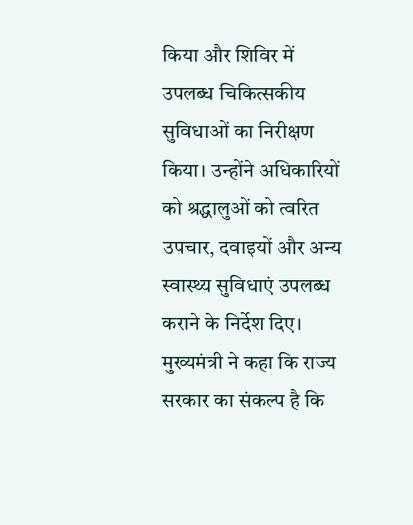किया और शिविर में उपलब्ध चिकित्सकीय सुविधाओं का निरीक्षण किया। उन्होंने अधिकारियों को श्रद्धालुओं को त्वरित उपचार, दवाइयों और अन्य स्वास्थ्य सुविधाएं उपलब्ध कराने के निर्देश दिए।
मुख्यमंत्री ने कहा कि राज्य सरकार का संकल्प है कि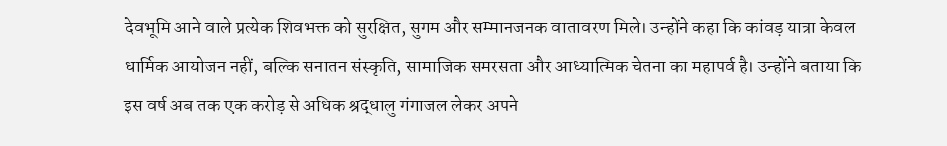देवभूमि आने वाले प्रत्येक शिवभक्त को सुरक्षित, सुगम और सम्मानजनक वातावरण मिले। उन्होंने कहा कि कांवड़ यात्रा केवल धार्मिक आयोजन नहीं, बल्कि सनातन संस्कृति, सामाजिक समरसता और आध्यात्मिक चेतना का महापर्व है। उन्होंने बताया कि इस वर्ष अब तक एक करोड़ से अधिक श्रद्धालु गंगाजल लेकर अपने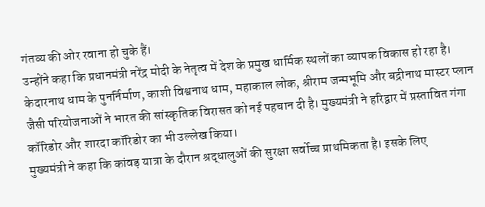गंतव्य की ओर रवाना हो चुके हैं।
उन्होंने कहा कि प्रधानमंत्री नरेंद्र मोदी के नेतृत्व में देश के प्रमुख धार्मिक स्थलों का व्यापक विकास हो रहा है। केदारनाथ धाम के पुनर्निर्माण, काशी विश्वनाथ धाम, महाकाल लोक, श्रीराम जन्मभूमि और बद्रीनाथ मास्टर प्लान जैसी परियोजनाओं ने भारत की सांस्कृतिक विरासत को नई पहचान दी है। मुख्यमंत्री ने हरिद्वार में प्रस्तावित गंगा कॉरिडोर और शारदा कॉरिडोर का भी उल्लेख किया।
मुख्यमंत्री ने कहा कि कांवड़ यात्रा के दौरान श्रद्धालुओं की सुरक्षा सर्वोच्च प्राथमिकता है। इसके लिए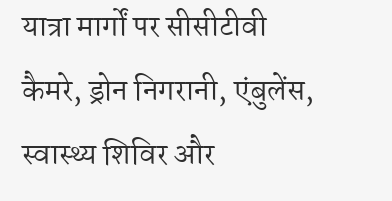यात्रा मार्गों पर सीसीटीवी कैमरे, ड्रोन निगरानी, एंबुलेंस, स्वास्थ्य शिविर और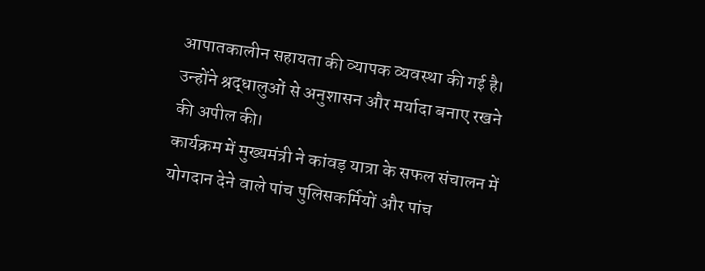आपातकालीन सहायता की व्यापक व्यवस्था की गई है। उन्होंने श्रद्धालुओं से अनुशासन और मर्यादा बनाए रखने की अपील की।
कार्यक्रम में मुख्यमंत्री ने कांवड़ यात्रा के सफल संचालन में योगदान देने वाले पांच पुलिसकर्मियों और पांच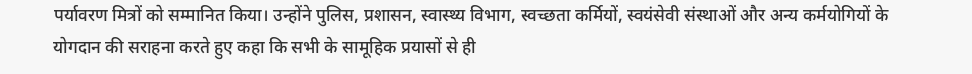पर्यावरण मित्रों को सम्मानित किया। उन्होंने पुलिस, प्रशासन, स्वास्थ्य विभाग, स्वच्छता कर्मियों, स्वयंसेवी संस्थाओं और अन्य कर्मयोगियों के योगदान की सराहना करते हुए कहा कि सभी के सामूहिक प्रयासों से ही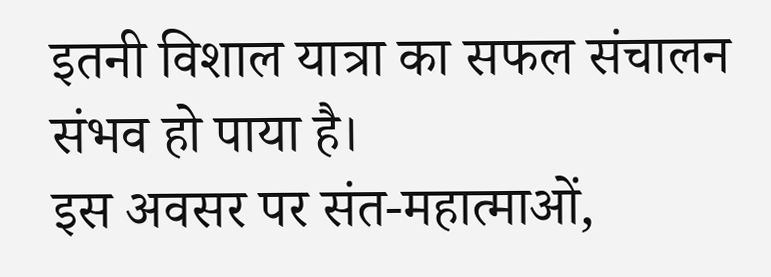इतनी विशाल यात्रा का सफल संचालन संभव हो पाया है।
इस अवसर पर संत-महात्माओं,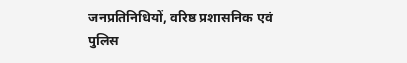जनप्रतिनिधियों, वरिष्ठ प्रशासनिक एवं पुलिस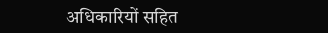अधिकारियों सहित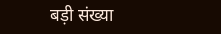बड़ी संख्या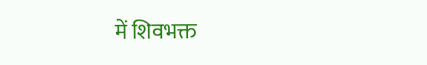में शिवभक्त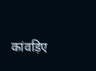कांवड़िए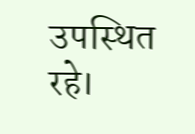उपस्थित रहे।